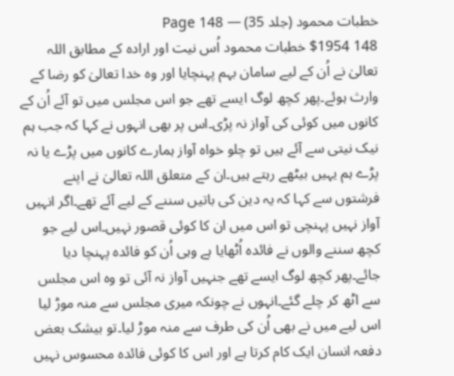خطبات محمود (جلد 35) — Page 148
148 $1954 خطبات محمود اُس نیت اور ارادہ کے مطابق اللہ تعالیٰ نے اُن کے لیے سامان بہم پہنچایا اور وہ خدا تعالیٰ کو رضا کے وارث ہوئے۔پھر کچھ لوگ ایسے تھے جو اس مجلس میں تو آئے اُن کے کانوں میں کوئی کی آواز نہ پڑی۔اس پر بھی انہوں نے کہا کہ جب ہم نیک نیتی سے آئے ہیں تو چلو خواہ آواز ہمارے کانوں میں پڑے یا نہ پڑے ہم یہیں بیٹھے رہتے ہیں۔ان کے متعلق اللہ تعالیٰ نے اپنے فرشتوں سے کہا کہ یہ دین کی باتیں سننے کے لیے آئے تھے۔اگر انہیں آواز نہیں پہنچی تو اس میں ان کا کوئی قصور نہیں۔اس لیے جو کچھ سننے والوں نے فائدہ اُٹھایا ہے وہی اُن کو فائدہ پہنچا دیا جائے۔پھر کچھ لوگ ایسے تھے جنہیں آواز نہ آئی تو وہ اس مجلس سے اٹھ کر چلے گئے۔انہوں نے چونکہ میری مجلس سے منہ موڑ لیا اس لیے میں نے بھی اُن کی طرف سے منہ موڑ لیا۔تو بیشک بعض دفعہ انسان ایک کام کرتا ہے اور اس کا کوئی فائدہ محسوس نہیں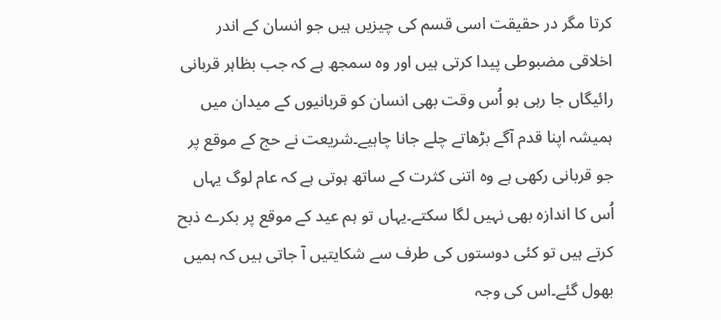کرتا مگر در حقیقت اسی قسم کی چیزیں ہیں جو انسان کے اندر اخلاقی مضبوطی پیدا کرتی ہیں اور وہ سمجھ ہے کہ جب بظاہر قربانی رائیگاں جا رہی ہو اُس وقت بھی انسان کو قربانیوں کے میدان میں ہمیشہ اپنا قدم آگے بڑھاتے چلے جانا چاہیے۔شریعت نے حج کے موقع پر جو قربانی رکھی ہے وہ اتنی کثرت کے ساتھ ہوتی ہے کہ عام لوگ یہاں اُس کا اندازہ بھی نہیں لگا سکتے۔یہاں تو ہم عید کے موقع پر بکرے ذبح کرتے ہیں تو کئی دوستوں کی طرف سے شکایتیں آ جاتی ہیں کہ ہمیں بھول گئے۔اس کی وجہ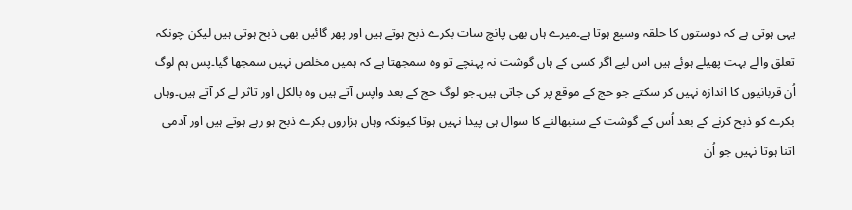یہی ہوتی ہے کہ دوستوں کا حلقہ وسیع ہوتا ہے۔میرے ہاں بھی پانچ سات بکرے ذبح ہوتے ہیں اور پھر گائیں بھی ذبح ہوتی ہیں لیکن چونکہ تعلق والے بہت پھیلے ہوئے ہیں اس لیے اگر کسی کے ہاں گوشت نہ پہنچے تو وہ سمجھتا ہے کہ ہمیں مخلص نہیں سمجھا گیا۔پس ہم لوگ اُن قربانیوں کا اندازہ نہیں کر سکتے جو حج کے موقع پر کی جاتی ہیں۔جو لوگ حج کے بعد واپس آتے ہیں وہ بالکل اور تاثر لے کر آتے ہیں۔وہاں بکرے کو ذبح کرنے کے بعد اُس کے گوشت کے سنبھالنے کا سوال ہی پیدا نہیں ہوتا کیونکہ وہاں ہزاروں بکرے ذبح ہو رہے ہوتے ہیں اور آدمی اتنا ہوتا نہیں جو اُن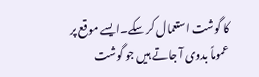کا گوشت استعمال کر سکے۔ایسے موقع پر عموماً بدوی آ جاتے ہیں جو گوشت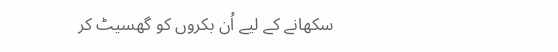سکھانے کے لیے اُن بکروں کو گھسیٹ کر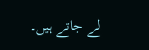لے جاتے ہیں۔